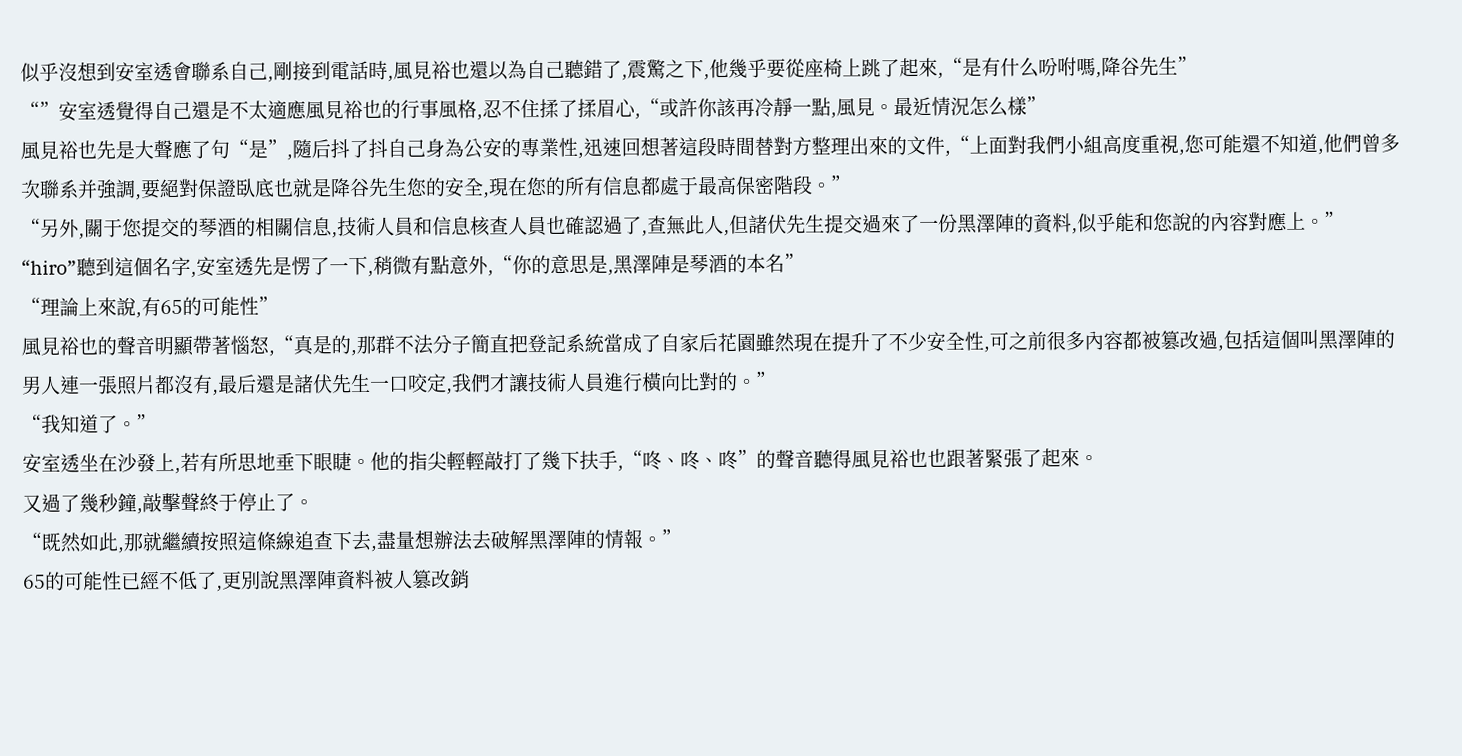似乎沒想到安室透會聯系自己,剛接到電話時,風見裕也還以為自己聽錯了,震驚之下,他幾乎要從座椅上跳了起來,“是有什么吩咐嗎,降谷先生”
“”安室透覺得自己還是不太適應風見裕也的行事風格,忍不住揉了揉眉心,“或許你該再冷靜一點,風見。最近情況怎么樣”
風見裕也先是大聲應了句“是”,隨后抖了抖自己身為公安的專業性,迅速回想著這段時間替對方整理出來的文件,“上面對我們小組高度重視,您可能還不知道,他們曾多次聯系并強調,要絕對保證臥底也就是降谷先生您的安全,現在您的所有信息都處于最高保密階段。”
“另外,關于您提交的琴酒的相關信息,技術人員和信息核查人員也確認過了,查無此人,但諸伏先生提交過來了一份黑澤陣的資料,似乎能和您說的內容對應上。”
“hiro”聽到這個名字,安室透先是愣了一下,稍微有點意外,“你的意思是,黑澤陣是琴酒的本名”
“理論上來說,有65的可能性”
風見裕也的聲音明顯帶著惱怒,“真是的,那群不法分子簡直把登記系統當成了自家后花園雖然現在提升了不少安全性,可之前很多內容都被篡改過,包括這個叫黑澤陣的男人連一張照片都沒有,最后還是諸伏先生一口咬定,我們才讓技術人員進行橫向比對的。”
“我知道了。”
安室透坐在沙發上,若有所思地垂下眼睫。他的指尖輕輕敲打了幾下扶手,“咚、咚、咚”的聲音聽得風見裕也也跟著緊張了起來。
又過了幾秒鐘,敲擊聲終于停止了。
“既然如此,那就繼續按照這條線追查下去,盡量想辦法去破解黑澤陣的情報。”
65的可能性已經不低了,更別說黑澤陣資料被人篡改銷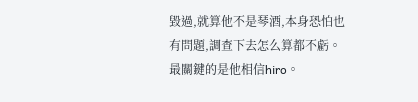毀過,就算他不是琴酒,本身恐怕也有問題,調查下去怎么算都不虧。
最關鍵的是他相信hiro。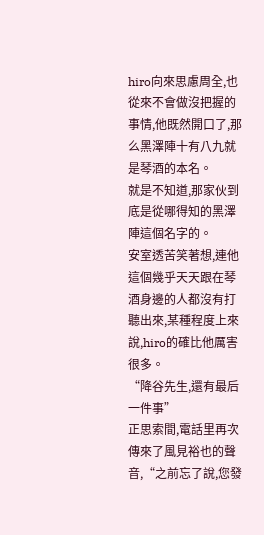hiro向來思慮周全,也從來不會做沒把握的事情,他既然開口了,那么黑澤陣十有八九就是琴酒的本名。
就是不知道,那家伙到底是從哪得知的黑澤陣這個名字的。
安室透苦笑著想,連他這個幾乎天天跟在琴酒身邊的人都沒有打聽出來,某種程度上來說,hiro的確比他厲害很多。
“降谷先生,還有最后一件事”
正思索間,電話里再次傳來了風見裕也的聲音,“之前忘了說,您發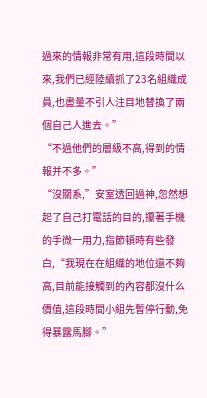過來的情報非常有用,這段時間以來,我們已經陸續抓了23名組織成員,也盡量不引人注目地替換了兩個自己人進去。”
“不過他們的層級不高,得到的情報并不多。”
“沒關系,”安室透回過神,忽然想起了自己打電話的目的,攥著手機的手微一用力,指節頓時有些發白,“我現在在組織的地位還不夠高,目前能接觸到的內容都沒什么價值,這段時間小組先暫停行動,免得暴露馬腳。”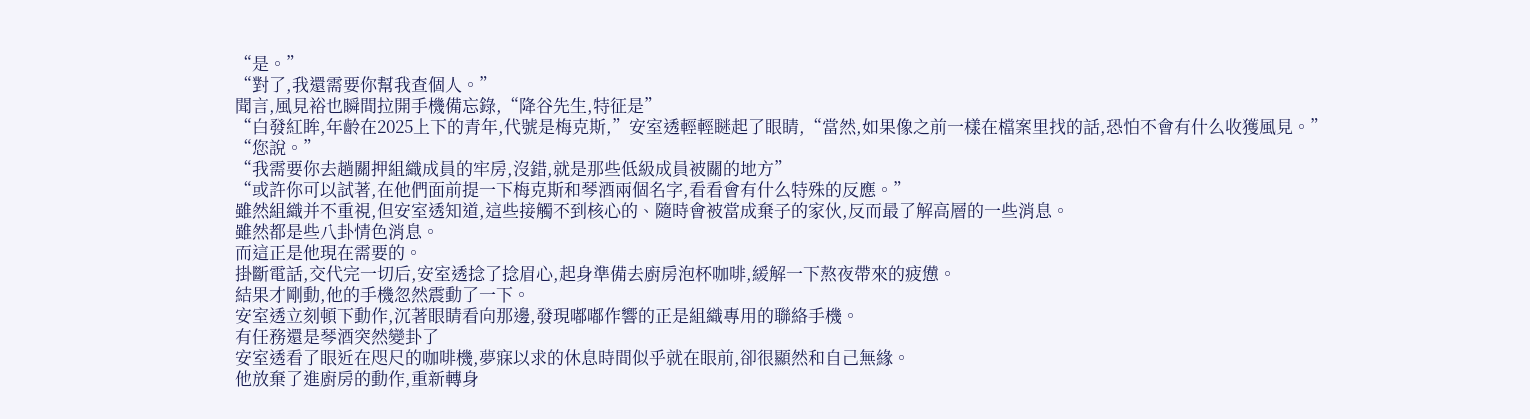“是。”
“對了,我還需要你幫我查個人。”
聞言,風見裕也瞬間拉開手機備忘錄,“降谷先生,特征是”
“白發紅眸,年齡在2025上下的青年,代號是梅克斯,”安室透輕輕瞇起了眼睛,“當然,如果像之前一樣在檔案里找的話,恐怕不會有什么收獲風見。”
“您說。”
“我需要你去趟關押組織成員的牢房,沒錯,就是那些低級成員被關的地方”
“或許你可以試著,在他們面前提一下梅克斯和琴酒兩個名字,看看會有什么特殊的反應。”
雖然組織并不重視,但安室透知道,這些接觸不到核心的、隨時會被當成棄子的家伙,反而最了解高層的一些消息。
雖然都是些八卦情色消息。
而這正是他現在需要的。
掛斷電話,交代完一切后,安室透捻了捻眉心,起身準備去廚房泡杯咖啡,緩解一下熬夜帶來的疲憊。
結果才剛動,他的手機忽然震動了一下。
安室透立刻頓下動作,沉著眼睛看向那邊,發現嘟嘟作響的正是組織專用的聯絡手機。
有任務還是琴酒突然變卦了
安室透看了眼近在咫尺的咖啡機,夢寐以求的休息時間似乎就在眼前,卻很顯然和自己無緣。
他放棄了進廚房的動作,重新轉身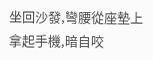坐回沙發,彎腰從座墊上拿起手機,暗自咬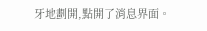牙地劃開,點開了消息界面。